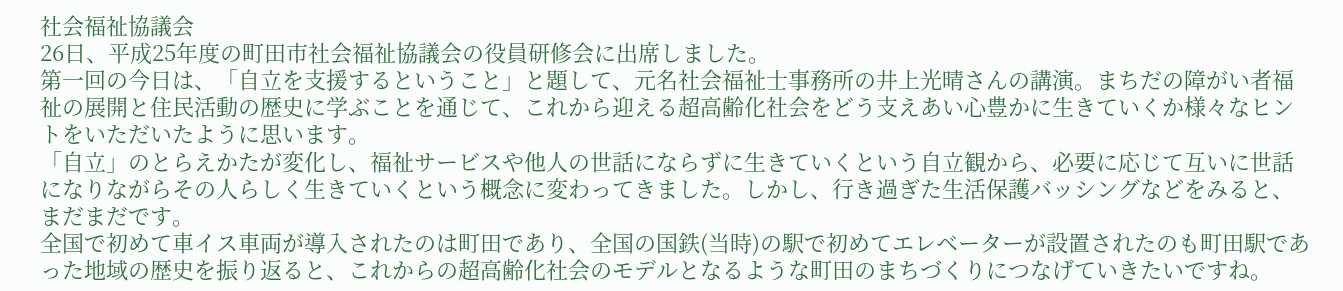社会福祉協議会
26日、平成25年度の町田市社会福祉協議会の役員研修会に出席しました。
第一回の今日は、「自立を支援するということ」と題して、元名社会福祉士事務所の井上光晴さんの講演。まちだの障がい者福祉の展開と住民活動の歴史に学ぶことを通じて、これから迎える超高齢化社会をどう支えあい心豊かに生きていくか様々なヒントをいただいたように思います。
「自立」のとらえかたが変化し、福祉サービスや他人の世話にならずに生きていくという自立観から、必要に応じて互いに世話になりながらその人らしく生きていくという概念に変わってきました。しかし、行き過ぎた生活保護バッシングなどをみると、まだまだです。
全国で初めて車イス車両が導入されたのは町田であり、全国の国鉄(当時)の駅で初めてエレベーターが設置されたのも町田駅であった地域の歴史を振り返ると、これからの超高齢化社会のモデルとなるような町田のまちづくりにつなげていきたいですね。